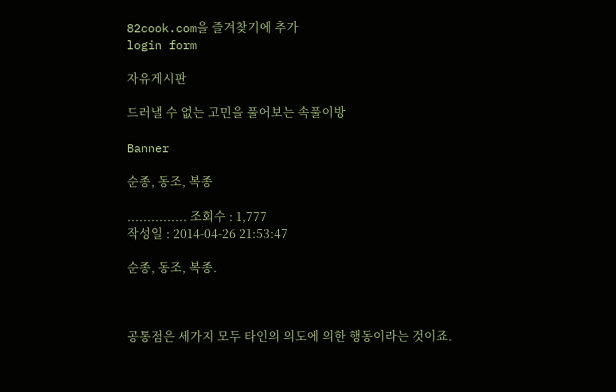82cook.com을 즐겨찾기에 추가
login form

자유게시판

드러낼 수 없는 고민을 풀어보는 속풀이방

Banner

순종, 동조, 복종

............... 조회수 : 1,777
작성일 : 2014-04-26 21:53:47

순종, 동조, 복종.



공통점은 세가지 모두 타인의 의도에 의한 행동이라는 것이죠.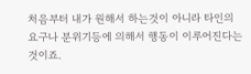처음부터 내가 원해서 하는것이 아니라 타인의 요구나 분위기등에 의해서 행동이 이루어진다는 것이죠.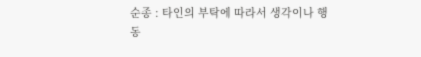순종 : 타인의 부탁에 따라서 생각이나 행동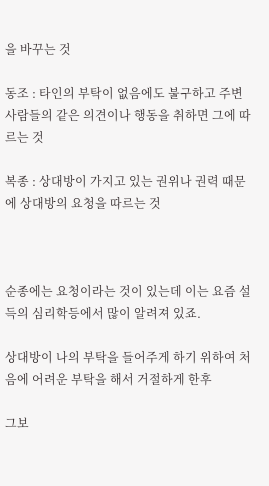을 바꾸는 것

동조 : 타인의 부탁이 없음에도 불구하고 주변 사람들의 같은 의견이나 행동을 취하면 그에 따르는 것

복종 : 상대방이 가지고 있는 권위나 권력 때문에 상대방의 요청을 따르는 것



순종에는 요청이라는 것이 있는데 이는 요즘 설득의 심리학등에서 많이 알려져 있죠.

상대방이 나의 부탁을 들어주게 하기 위하여 처음에 어려운 부탁을 해서 거절하게 한후

그보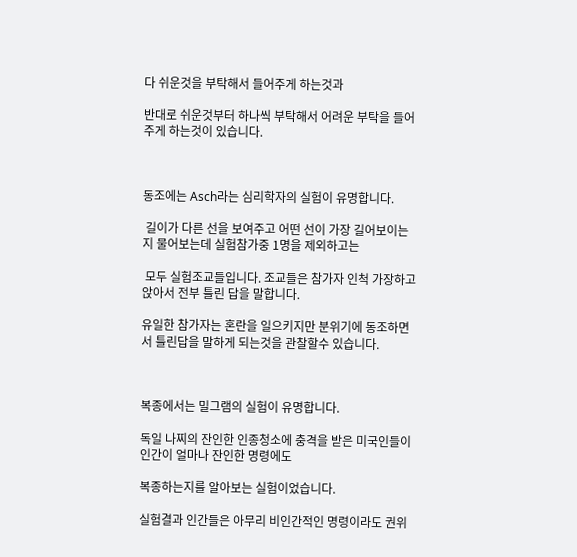다 쉬운것을 부탁해서 들어주게 하는것과

반대로 쉬운것부터 하나씩 부탁해서 어려운 부탁을 들어주게 하는것이 있습니다.



동조에는 Asch라는 심리학자의 실험이 유명합니다.

 길이가 다른 선을 보여주고 어떤 선이 가장 길어보이는지 물어보는데 실험참가중 1명을 제외하고는

 모두 실험조교들입니다. 조교들은 참가자 인척 가장하고 앉아서 전부 틀린 답을 말합니다.

유일한 참가자는 혼란을 일으키지만 분위기에 동조하면서 틀린답을 말하게 되는것을 관찰할수 있습니다.



복종에서는 밀그램의 실험이 유명합니다.

독일 나찌의 잔인한 인종청소에 충격을 받은 미국인들이 인간이 얼마나 잔인한 명령에도

복종하는지를 알아보는 실험이었습니다.

실험결과 인간들은 아무리 비인간적인 명령이라도 권위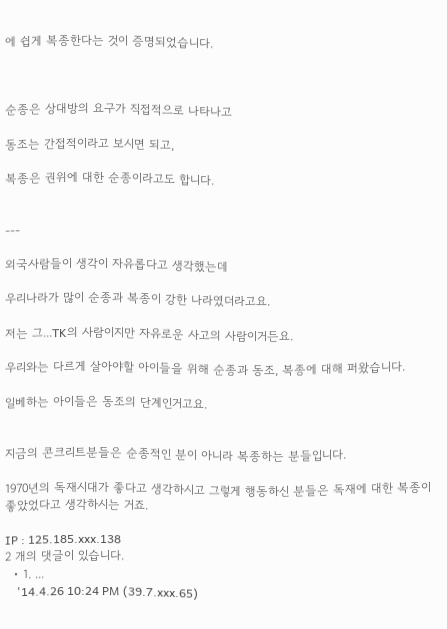에 쉽게 복종한다는 것이 증명되었습니다.



순종은 상대방의 요구가 직접적으로 나타나고

동조는 간접적이라고 보시면 되고,

복종은 권위에 대한 순종이라고도 합니다.


---

외국사람들이 생각이 자유롭다고 생각했는데

우리나라가 많이 순종과 복종이 강한 나라였더라고요.

저는 그...TK의 사람이지만 자유로운 사고의 사람이거든요.

우리와는 다르게 살아야할 아이들을 위해 순종과 동조, 복종에 대해 퍼왔습니다.

일베하는 아이들은 동조의 단계인거고요.


지금의 콘크리트분들은 순종적인 분이 아니라 복종하는 분들입니다.

1970년의 독재시대가 좋다고 생각하시고 그렇게 행동하신 분들은 독재에 대한 복종이 좋았었다고 생각하시는 거죠.

IP : 125.185.xxx.138
2 개의 댓글이 있습니다.
  • 1. ...
    '14.4.26 10:24 PM (39.7.xxx.65)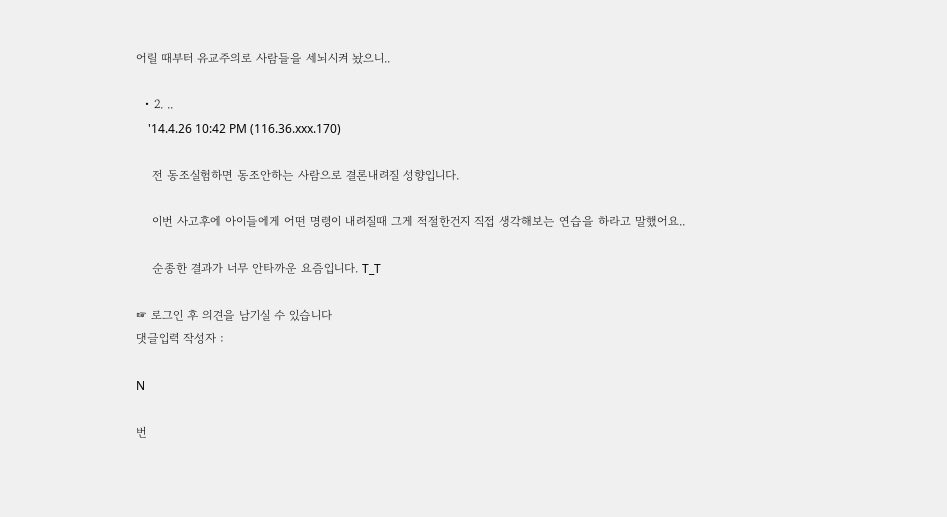어릴 때부터 유교주의로 사람들을 세뇌시켜 놨으니..

  • 2. ..
    '14.4.26 10:42 PM (116.36.xxx.170)

    전 동조실험하면 동조안하는 사람으로 결론내려질 성향입니다.

    이번 사고후에 아이들에게 어떤 명령이 내려질때 그게 적절한건지 직접 생각해보는 연습을 하라고 말했어요..

    순종한 결과가 너무 안타까운 요즘입니다. T_T

☞ 로그인 후 의견을 남기실 수 있습니다
댓글입력 작성자 :

N

번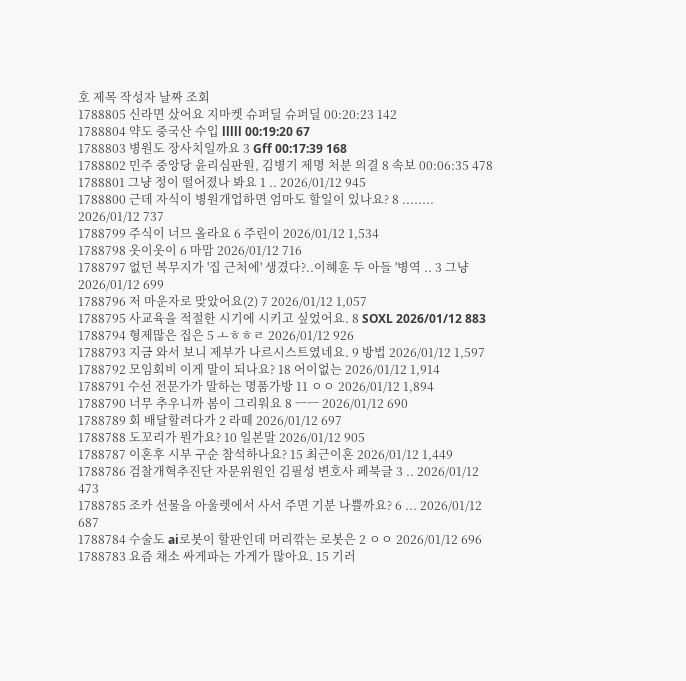호 제목 작성자 날짜 조회
1788805 신라면 샀어요 지마켓 슈퍼딜 슈퍼딜 00:20:23 142
1788804 약도 중국산 수입 lllll 00:19:20 67
1788803 병원도 장사치일까요 3 Gff 00:17:39 168
1788802 민주 중앙당 윤리심판원, 김병기 제명 처분 의결 8 속보 00:06:35 478
1788801 그냥 정이 떨어졌나 봐요 1 .. 2026/01/12 945
1788800 근데 자식이 병원개업하면 엄마도 할일이 있나요? 8 ........ 2026/01/12 737
1788799 주식이 너므 올라요 6 주린이 2026/01/12 1,534
1788798 옷이옷이 6 마맘 2026/01/12 716
1788797 없던 복무지가 '집 근처에' 생겼다?..이혜훈 두 아들 '병역 .. 3 그냥 2026/01/12 699
1788796 저 마운자로 맞았어요(2) 7 2026/01/12 1,057
1788795 사교육을 적절한 시기에 시키고 싶었어요. 8 SOXL 2026/01/12 883
1788794 형제많은 집은 5 ㅗㅎㅎㄹ 2026/01/12 926
1788793 지금 와서 보니 제부가 나르시스트였네요. 9 방법 2026/01/12 1,597
1788792 모임회비 이게 말이 되나요? 18 어이없는 2026/01/12 1,914
1788791 수선 전문가가 말하는 명품가방 11 ㅇㅇ 2026/01/12 1,894
1788790 너무 추우니까 봄이 그리워요 8 ㅡㅡ 2026/01/12 690
1788789 회 배달할려다가 2 라떼 2026/01/12 697
1788788 도꼬리가 뭔가요? 10 일본말 2026/01/12 905
1788787 이혼후 시부 구순 참석하나요? 15 최근이혼 2026/01/12 1,449
1788786 검찰개혁추진단 자문위원인 김필성 변호사 페북글 3 .. 2026/01/12 473
1788785 조카 선물을 아울렛에서 사서 주면 기분 나쁠까요? 6 ... 2026/01/12 687
1788784 수술도 ai로봇이 할판인데 머리깎는 로봇은 2 ㅇㅇ 2026/01/12 696
1788783 요즘 채소 싸게파는 가게가 많아요. 15 기러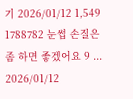기 2026/01/12 1,549
1788782 눈썹 손질은 좀 하면 좋겠어요 9 ... 2026/01/12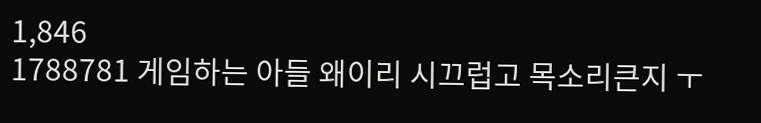1,846
1788781 게임하는 아들 왜이리 시끄럽고 목소리큰지 ㅜ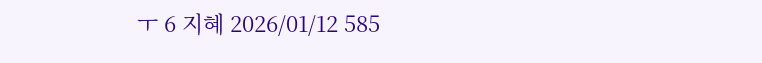ㅜ 6 지혜 2026/01/12 585